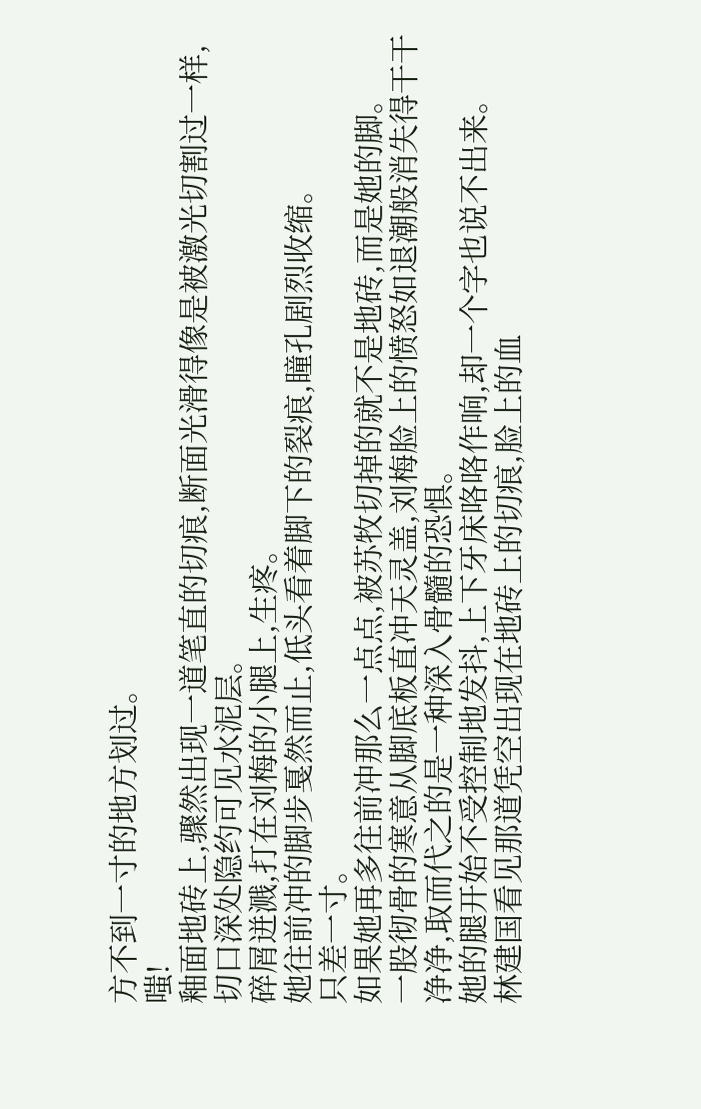方不到一寸的地方划过。
嗤!
釉面地砖上,骤然出现一道笔直的切痕,断面光滑得像是被激光切割过一样,切口深处隐约可见水泥层。
碎屑迸溅,打在刘梅的小腿上,生疼。
她往前冲的脚步戛然而止,低头看着脚下的裂痕,瞳孔剧烈收缩。
只差一寸。
如果她再多往前冲那么一点点,被苏牧切掉的就不是地砖,而是她的脚。
一股彻骨的寒意从脚底板直冲天灵盖,刘梅脸上的愤怒如退潮般消失得干干净净,取而代之的是一种深入骨髓的恐惧。
她的腿开始不受控制地发抖,上下牙床咯咯作响,却一个字也说不出来。
林建国看见那道凭空出现在地砖上的切痕,脸上的血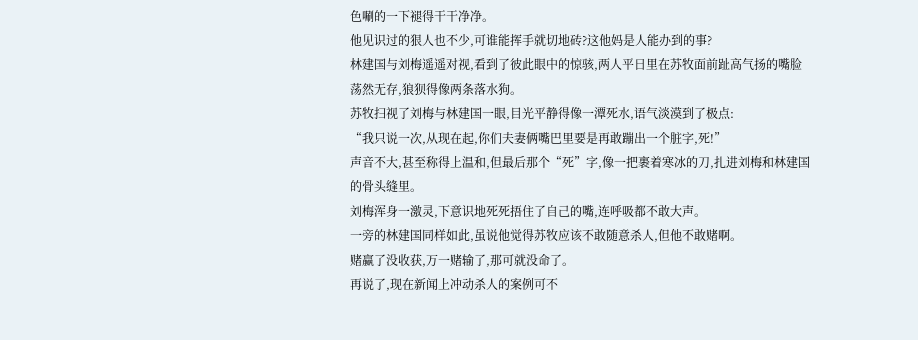色唰的一下褪得干干净净。
他见识过的狠人也不少,可谁能挥手就切地砖?这他妈是人能办到的事?
林建国与刘梅遥遥对视,看到了彼此眼中的惊骇,两人平日里在苏牧面前趾高气扬的嘴脸荡然无存,狼狈得像两条落水狗。
苏牧扫视了刘梅与林建国一眼,目光平静得像一潭死水,语气淡漠到了极点:
“我只说一次,从现在起,你们夫妻俩嘴巴里要是再敢蹦出一个脏字,死!”
声音不大,甚至称得上温和,但最后那个“死”字,像一把裹着寒冰的刀,扎进刘梅和林建国的骨头缝里。
刘梅浑身一激灵,下意识地死死捂住了自己的嘴,连呼吸都不敢大声。
一旁的林建国同样如此,虽说他觉得苏牧应该不敢随意杀人,但他不敢赌啊。
赌赢了没收获,万一赌输了,那可就没命了。
再说了,现在新闻上冲动杀人的案例可不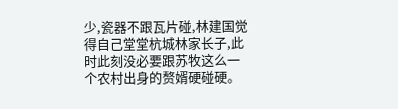少,瓷器不跟瓦片碰,林建国觉得自己堂堂杭城林家长子,此时此刻没必要跟苏牧这么一个农村出身的赘婿硬碰硬。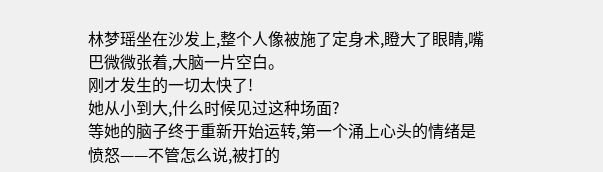林梦瑶坐在沙发上,整个人像被施了定身术,瞪大了眼睛,嘴巴微微张着,大脑一片空白。
刚才发生的一切太快了!
她从小到大,什么时候见过这种场面?
等她的脑子终于重新开始运转,第一个涌上心头的情绪是愤怒——不管怎么说,被打的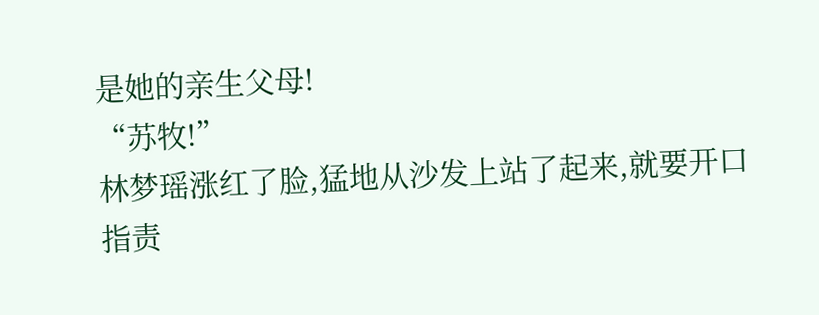是她的亲生父母!
“苏牧!”
林梦瑶涨红了脸,猛地从沙发上站了起来,就要开口指责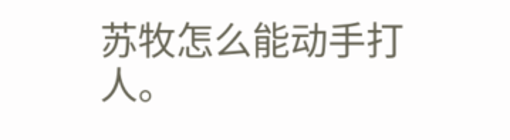苏牧怎么能动手打人。